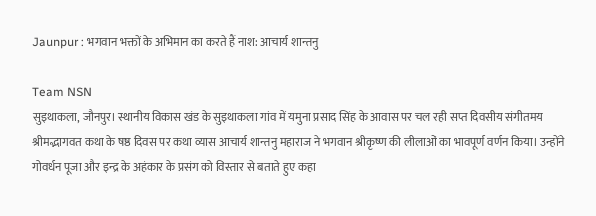Jaunpur : भगवान भक्तों के अभिमान का करते हैं नाश: आचार्य शान्तनु

Team NSN
सुइथाकला, जौनपुर। स्थानीय विकास खंड के सुइथाकला गांव में यमुना प्रसाद सिंह के आवास पर चल रही सप्त दिवसीय संगीतमय श्रीमद्भागवत कथा के षष्ठ दिवस पर कथा व्यास आचार्य शान्तनु महाराज ने भगवान श्रीकृष्ण की लीलाओं का भावपूर्ण वर्णन किया। उन्होंने गोवर्धन पूजा और इन्द्र के अहंकार के प्रसंग को विस्तार से बताते हुए कहा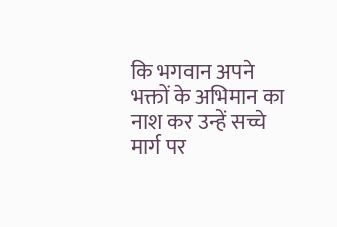कि भगवान अपने भक्तों के अभिमान का नाश कर उन्हें सच्चे मार्ग पर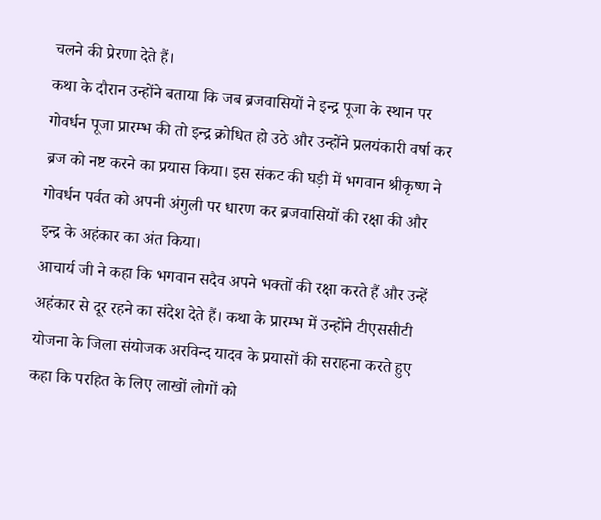चलने की प्रेरणा देते हैं।
कथा के दौरान उन्होंने बताया कि जब ब्रजवासियों ने इन्द्र पूजा के स्थान पर गोवर्धन पूजा प्रारम्भ की तो इन्द्र क्रोधित हो उठे और उन्होंने प्रलयंकारी वर्षा कर ब्रज को नष्ट करने का प्रयास किया। इस संकट की घड़ी में भगवान श्रीकृष्ण ने गोवर्धन पर्वत को अपनी अंगुली पर धारण कर ब्रजवासियों की रक्षा की और इन्द्र के अहंकार का अंत किया।
आचार्य जी ने कहा कि भगवान सदैव अपने भक्तों की रक्षा करते हैं और उन्हें अहंकार से दूर रहने का संदेश देते हैं। कथा के प्रारम्भ में उन्होंने टीएससीटी योजना के जिला संयोजक अरविन्द यादव के प्रयासों की सराहना करते हुए कहा कि परहित के लिए लाखों लोगों को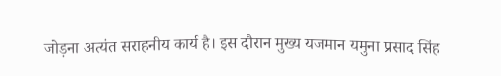जोड़ना अत्यंत सराहनीय कार्य है। इस दौरान मुख्य यजमान यमुना प्रसाद सिंह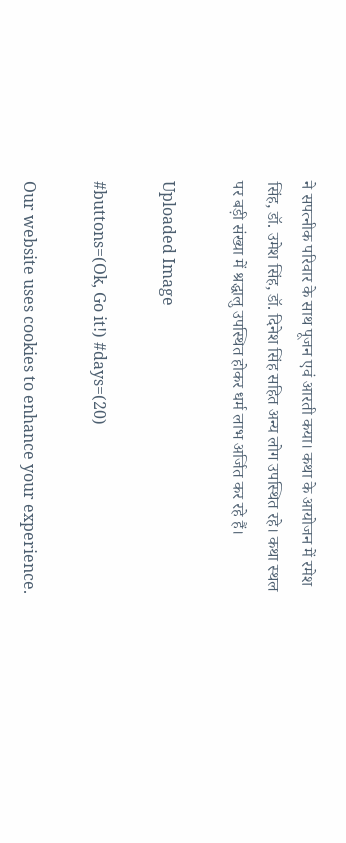ने सपत्नीक परिवार के साथ पूजन एवं आरती कया। कथा के आयोजन में रमेश सिंह, डॉ. उमेश सिंह, डॉ. दिनेश सिंह सहित अन्य लोग उपस्थित रहे। कथा स्थल पर बड़ी संख्या में श्रद्धालु उपस्थित होकर धर्म लाभ अर्जित कर रहे हैं।

Uploaded Image

#buttons=(Ok, Go it!) #days=(20)

Our website uses cookies to enhance your experience.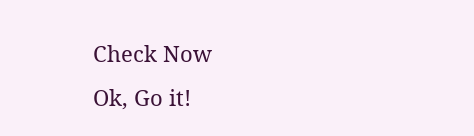Check Now
Ok, Go it!